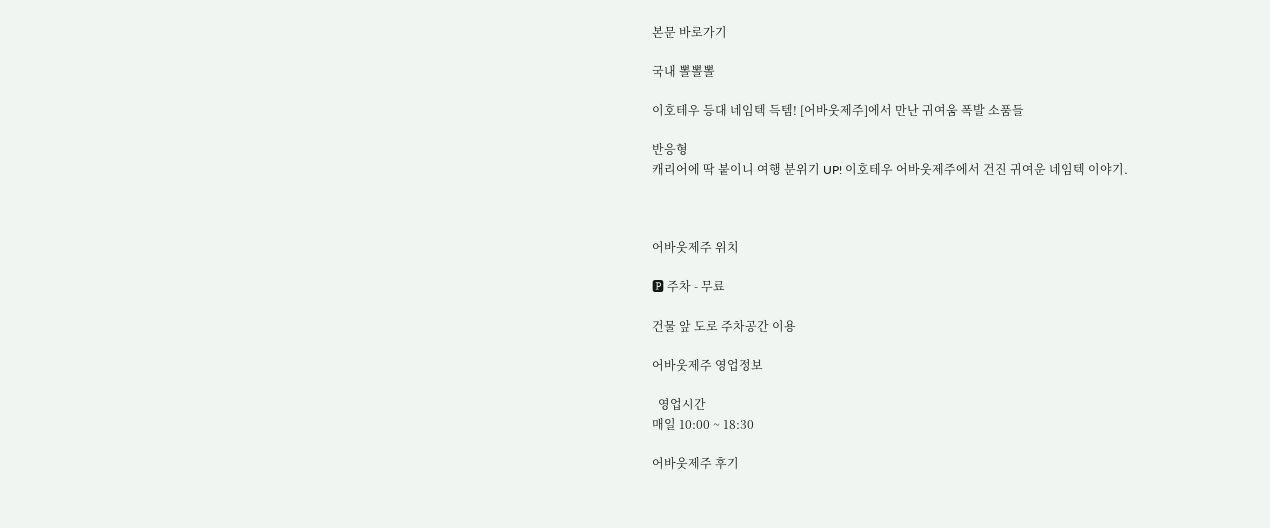본문 바로가기

국내 뽈뽈뽈

이호테우 등대 네임텍 득템! [어바웃제주]에서 만난 귀여움 폭발 소품들

반응형
캐리어에 딱 붙이니 여행 분위기 UP! 이호테우 어바웃제주에서 건진 귀여운 네임텍 이야기.



어바웃제주 위치

🅿 주차 - 무료

건물 앞 도로 주차공간 이용

어바웃제주 영업정보

  영업시간
매일 10:00 ~ 18:30

어바웃제주 후기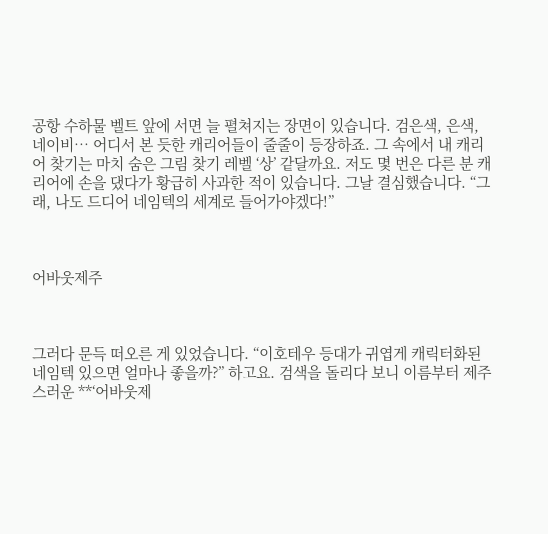공항 수하물 벨트 앞에 서면 늘 펼쳐지는 장면이 있습니다. 검은색, 은색, 네이비… 어디서 본 듯한 캐리어들이 줄줄이 등장하죠. 그 속에서 내 캐리어 찾기는 마치 숨은 그림 찾기 레벨 ‘상’ 같달까요. 저도 몇 번은 다른 분 캐리어에 손을 댔다가 황급히 사과한 적이 있습니다. 그날 결심했습니다. “그래, 나도 드디어 네임텍의 세계로 들어가야겠다!”



어바웃제주



그러다 문득 떠오른 게 있었습니다. “이호테우 등대가 귀엽게 캐릭터화된 네임텍 있으면 얼마나 좋을까?” 하고요. 검색을 돌리다 보니 이름부터 제주스러운 **‘어바웃제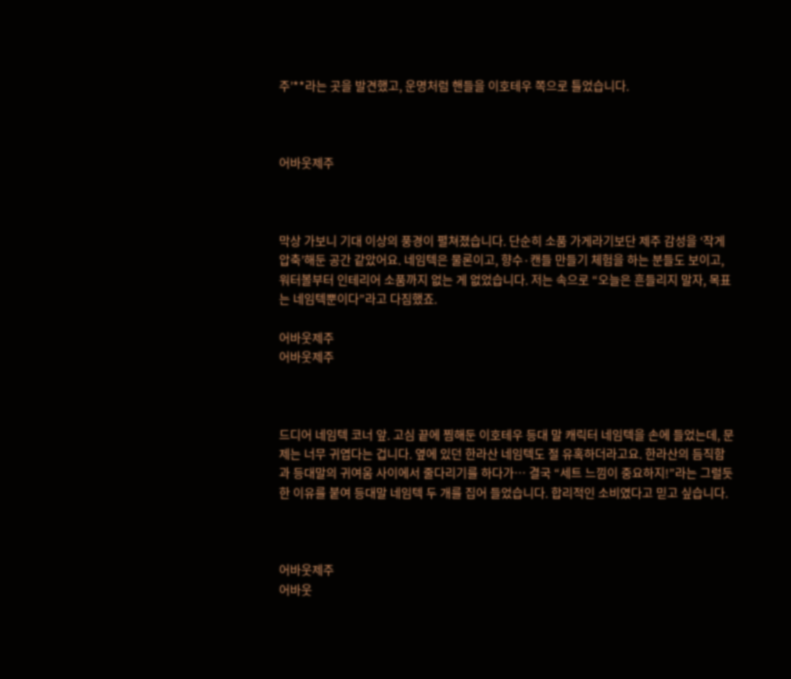주’**라는 곳을 발견했고, 운명처럼 핸들을 이호테우 쪽으로 틀었습니다.



어바웃제주



막상 가보니 기대 이상의 풍경이 펼쳐졌습니다. 단순히 소품 가게라기보단 제주 감성을 ‘작게 압축’해둔 공간 같았어요. 네임텍은 물론이고, 향수·캔들 만들기 체험을 하는 분들도 보이고, 워터볼부터 인테리어 소품까지 없는 게 없었습니다. 저는 속으로 “오늘은 흔들리지 말자, 목표는 네임텍뿐이다”라고 다짐했죠.

어바웃제주
어바웃제주



드디어 네임텍 코너 앞. 고심 끝에 찜해둔 이호테우 등대 말 캐릭터 네임텍을 손에 들었는데, 문제는 너무 귀엽다는 겁니다. 옆에 있던 한라산 네임텍도 절 유혹하더라고요. 한라산의 듬직함과 등대말의 귀여움 사이에서 줄다리기를 하다가… 결국 “세트 느낌이 중요하지!”라는 그럴듯한 이유를 붙여 등대말 네임텍 두 개를 집어 들었습니다. 합리적인 소비였다고 믿고 싶습니다.



어바웃제주
어바웃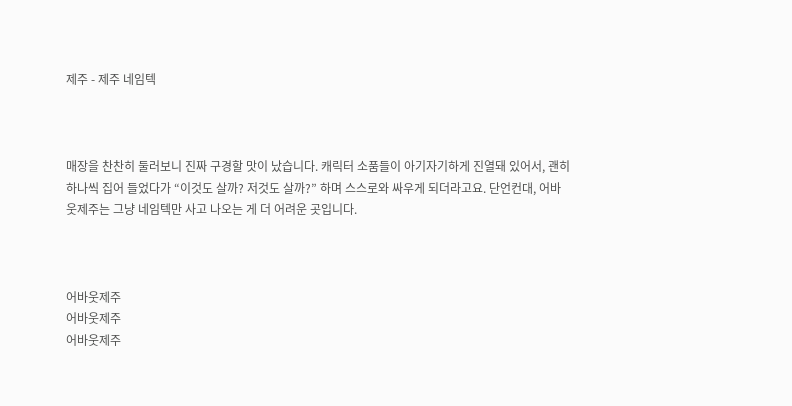제주 - 제주 네임텍



매장을 찬찬히 둘러보니 진짜 구경할 맛이 났습니다. 캐릭터 소품들이 아기자기하게 진열돼 있어서, 괜히 하나씩 집어 들었다가 “이것도 살까? 저것도 살까?” 하며 스스로와 싸우게 되더라고요. 단언컨대, 어바웃제주는 그냥 네임텍만 사고 나오는 게 더 어려운 곳입니다.



어바웃제주
어바웃제주
어바웃제주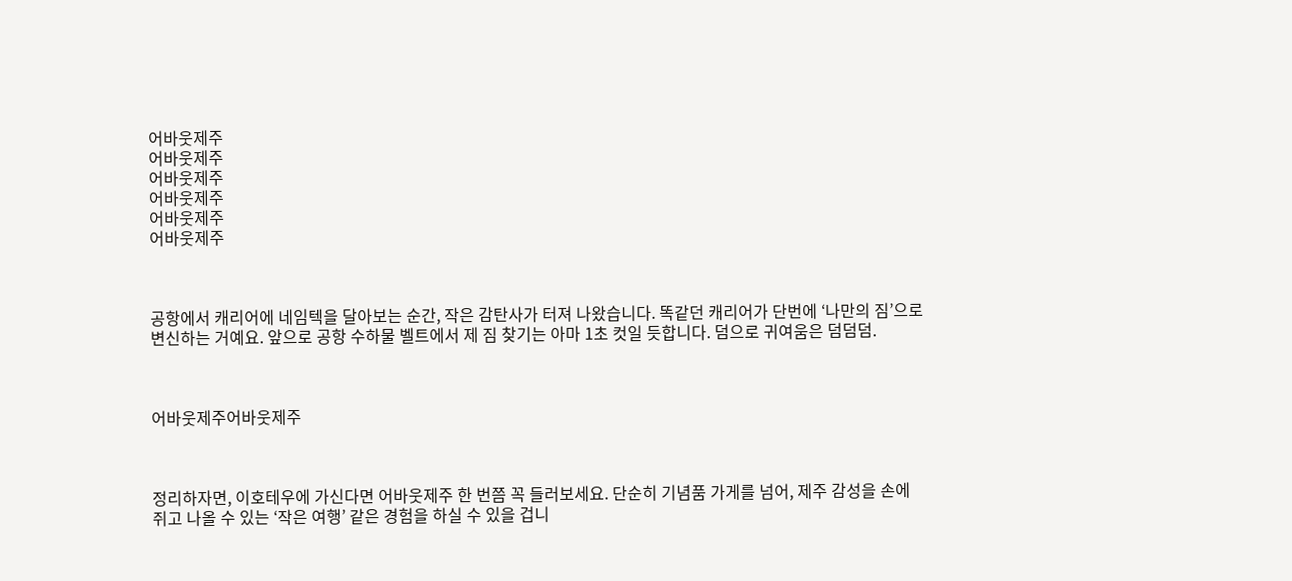어바웃제주
어바웃제주
어바웃제주
어바웃제주
어바웃제주
어바웃제주



공항에서 캐리어에 네임텍을 달아보는 순간, 작은 감탄사가 터져 나왔습니다. 똑같던 캐리어가 단번에 ‘나만의 짐’으로 변신하는 거예요. 앞으로 공항 수하물 벨트에서 제 짐 찾기는 아마 1초 컷일 듯합니다. 덤으로 귀여움은 덤덤덤.



어바웃제주어바웃제주



정리하자면, 이호테우에 가신다면 어바웃제주 한 번쯤 꼭 들러보세요. 단순히 기념품 가게를 넘어, 제주 감성을 손에 쥐고 나올 수 있는 ‘작은 여행’ 같은 경험을 하실 수 있을 겁니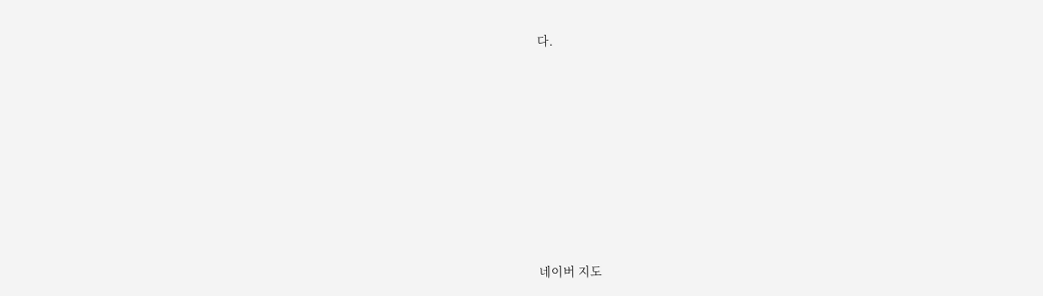다.









네이버 지도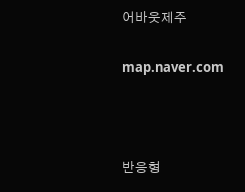어바웃제주

map.naver.com



반응형